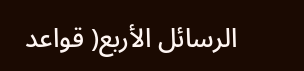الرسائل الأربع( قواعد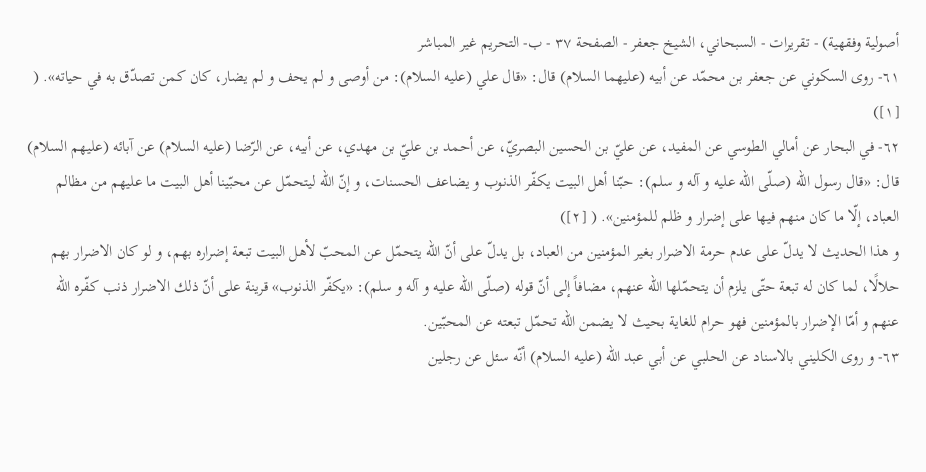أصولية وفقهية) - تقريرات - السبحاني، الشيخ جعفر - الصفحة ٣٧ - ب- التحريم غير المباشر
٦١- روى السكوني عن جعفر بن محمّد عن أبيه (عليهما السلام) قال: «قال علي (عليه السلام): من أوصى و لم يحف و لم يضار، كان كمن تصدّق به في حياته». ( [١])
٦٢- في البحار عن أمالي الطوسي عن المفيد، عن عليّ بن الحسين البصريّ، عن أحمد بن عليّ بن مهدي، عن أبيه، عن الرّضا (عليه السلام) عن آبائه (عليهم السلام) قال: «قال رسول اللّه (صلّى اللّه عليه و آله و سلم): حبّنا أهل البيت يكفّر الذنوب و يضاعف الحسنات، و إنّ اللّه ليتحمّل عن محبّينا أهل البيت ما عليهم من مظالم العباد، إلّا ما كان منهم فيها على إضرار و ظلم للمؤمنين». ( [٢])
و هذا الحديث لا يدلّ على عدم حرمة الاضرار بغير المؤمنين من العباد، بل يدلّ على أنّ اللّه يتحمّل عن المحبّ لأهل البيت تبعة إضراره بهم، و لو كان الاضرار بهم حلالًا، لما كان له تبعة حتّى يلزم أن يتحمّلها اللّه عنهم، مضافاً إلى أنّ قوله (صلّى اللّه عليه و آله و سلم): «يكفّر الذنوب» قرينة على أنّ ذلك الاضرار ذنب كفّره اللّه عنهم و أمّا الإضرار بالمؤمنين فهو حرام للغاية بحيث لا يضمن اللّه تحمّل تبعته عن المحبّين.
٦٣- و روى الكليني بالاسناد عن الحلبي عن أبي عبد اللّه (عليه السلام) أنّه سئل عن رجلين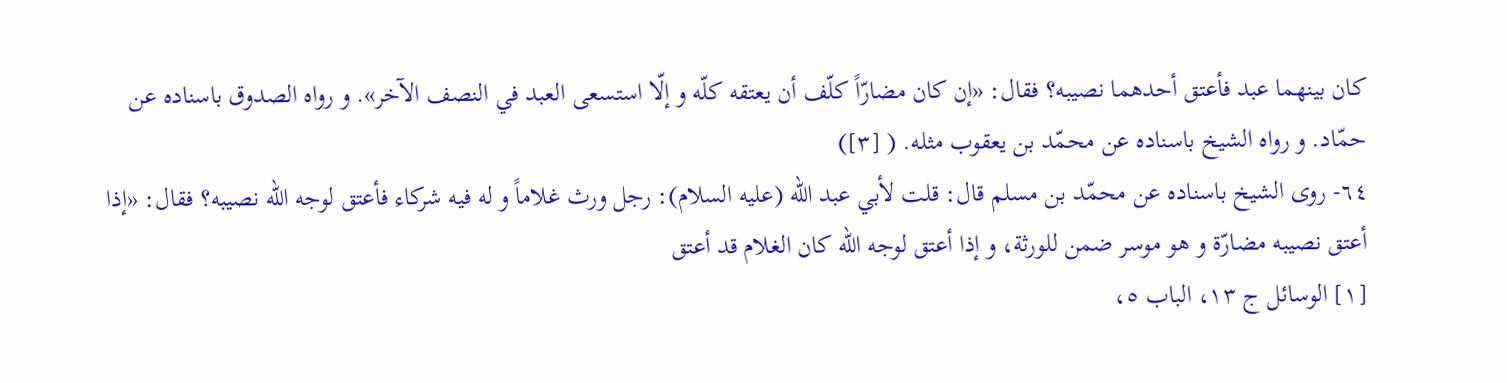كان بينهما عبد فأعتق أحدهما نصيبه؟ فقال: «إن كان مضارّاً كلّف أن يعتقه كلّه و إلّا استسعى العبد في النصف الآخر». و رواه الصدوق باسناده عن حمّاد. و رواه الشيخ باسناده عن محمّد بن يعقوب مثله. ( [٣])
٦٤- روى الشيخ باسناده عن محمّد بن مسلم قال: قلت لأبي عبد اللّه (عليه السلام): رجل ورث غلاماً و له فيه شركاء فأعتق لوجه اللّه نصيبه؟ فقال: «إذا أعتق نصيبه مضارّة و هو موسر ضمن للورثة، و إذا أعتق لوجه اللّه كان الغلام قد أعتق
[١] الوسائل ج ١٣، الباب ٥،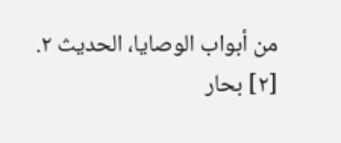من أبواب الوصايا، الحديث ٢.
[٢] بحار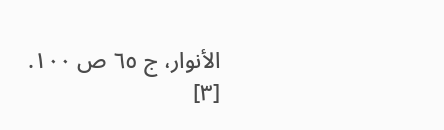الأنوار، ج ٦٥ ص ١٠٠.
[٣]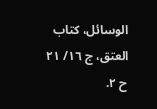الوسائل، كتاب العتق، ج ١٦/ ٢١ ح ٢.